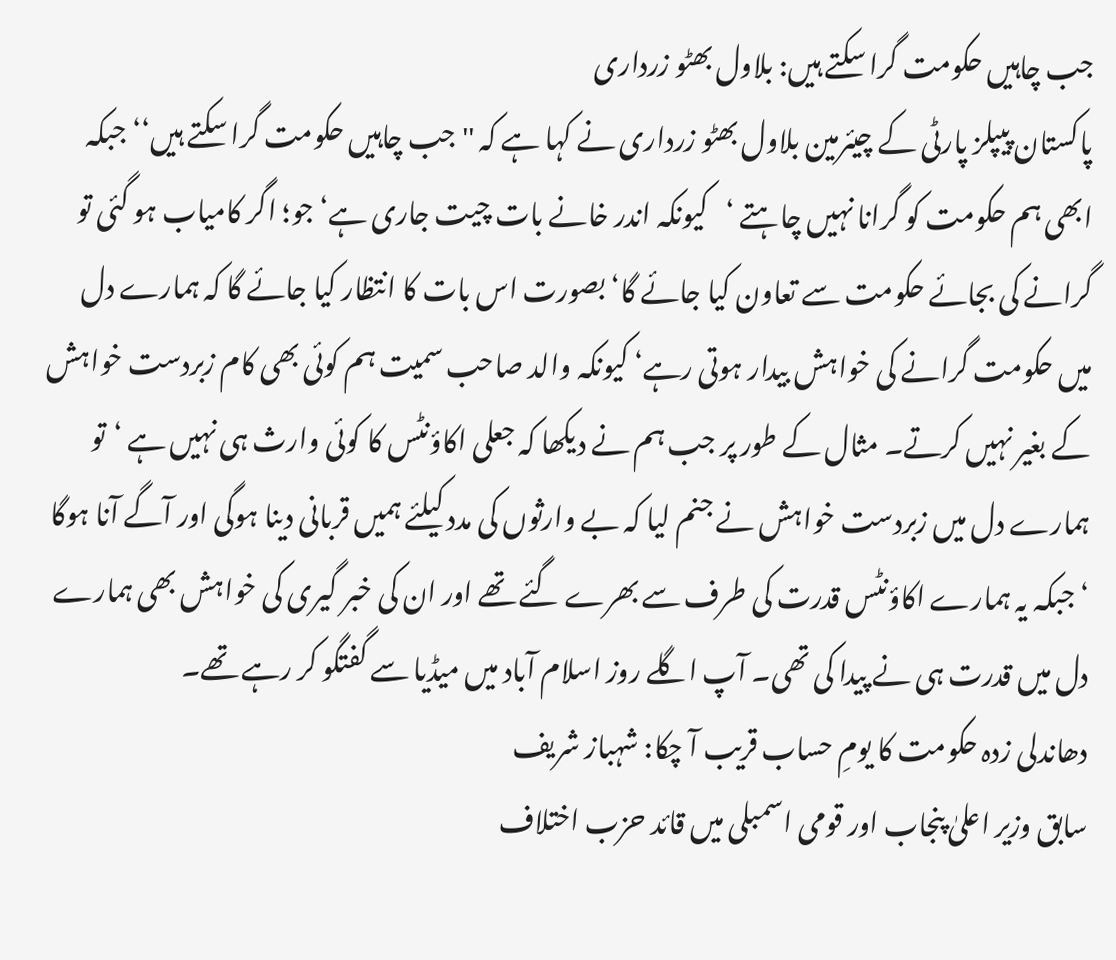جب چاہیں حکومت گرا سکتے ہیں: بلاول بھٹو زرداری
پاکستان پیپلز پارٹی کے چیئرمین بلاول بھٹو زرداری نے کہا ہے کہ ''جب چاہیں حکومت گرا سکتے ہیں‘‘ جبکہ ابھی ہم حکومت کو گرانا نہیں چاہتے ‘کیونکہ اندر خانے بات چیت جاری ہے‘ جو؛ اگر کامیاب ہو گئی تو گرانے کی بجائے حکومت سے تعاون کیا جائے گا‘ بصورت اس بات کا انتظار کیا جائے گا کہ ہمارے دل میں حکومت گرانے کی خواہش بیدار ہوتی رہے‘ کیونکہ والد صاحب سمیت ہم کوئی بھی کام زبردست خواہش کے بغیر نہیں کرتے۔ مثال کے طور پر جب ہم نے دیکھا کہ جعلی اکاؤنٹس کا کوئی وارث ہی نہیں ہے ‘تو ہمارے دل میں زبردست خواہش نے جنم لیا کہ بے وارثوں کی مدد کیلئے ہمیں قربانی دینا ہوگی اور آگے آنا ہوگا ‘جبکہ یہ ہمارے اکاؤنٹس قدرت کی طرف سے بھرے گئے تھے اور ان کی خبر گیری کی خواہش بھی ہمارے دل میں قدرت ہی نے پیدا کی تھی۔ آپ اگلے روز اسلام آباد میں میڈیا سے گفتگو کر رہے تھے۔
دھاندلی زدہ حکومت کا یومِ حساب قریب آ چکا: شہباز شریف
سابق وزیر اعلیٰ پنجاب اور قومی اسمبلی میں قائد حزب اختلاف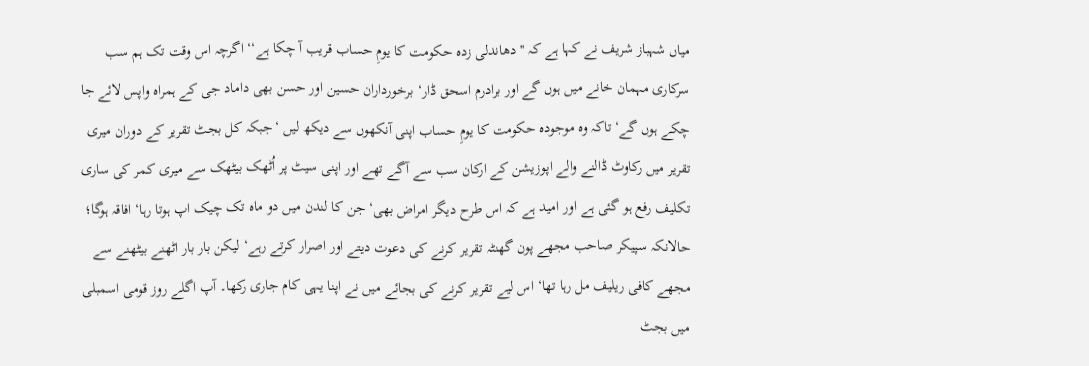میاں شہباز شریف نے کہا ہے کہ ''دھاندلی زدہ حکومت کا یومِ حساب قریب آ چکا ہے‘‘ اگرچہ اس وقت تک ہم سب سرکاری مہمان خانے میں ہوں گے اور برادرم اسحق ڈار‘ برخورداران حسین اور حسن بھی داماد جی کے ہمراہ واپس لائے جا چکے ہوں گے‘ تاکہ وہ موجودہ حکومت کا یومِ حساب اپنی آنکھوں سے دیکھ لیں ‘جبکہ کل بجٹ تقریر کے دوران میری تقریر میں رکاوٹ ڈالنے والے اپوزیشن کے ارکان سب سے آگے تھے اور اپنی سیٹ پر اُٹھک بیٹھک سے میری کمر کی ساری تکلیف رفع ہو گئی ہے اور امید ہے کہ اس طرح دیگر امراض بھی‘ جن کا لندن میں دو ماہ تک چیک اپ ہوتا رہا‘ افاقہ ہوگا؛ حالانکہ سپیکر صاحب مجھے پون گھنٹہ تقریر کرنے کی دعوت دیتے اور اصرار کرتے رہے‘ لیکن بار بار اٹھنے بیٹھنے سے مجھے کافی ریلیف مل رہا تھا‘ اس لیے تقریر کرنے کی بجائے میں نے اپنا یہی کام جاری رکھا۔ آپ اگلے روز قومی اسمبلی میں بجٹ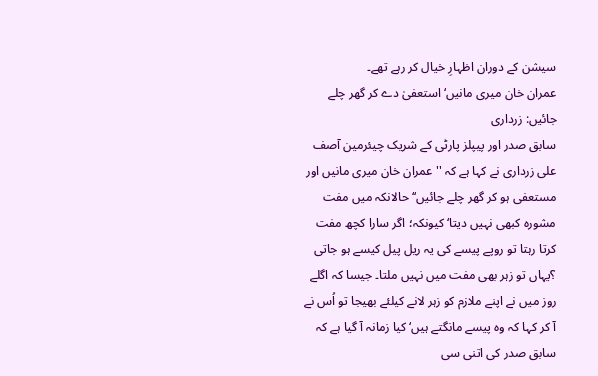سیشن کے دوران اظہارِ خیال کر رہے تھے۔
عمران خان میری مانیں‘ استعفیٰ دے کر گھر چلے جائیں: زرداری
سابق صدر اور پیپلز پارٹی کے شریک چیئرمین آصف علی زرداری نے کہا ہے کہ ''عمران خان میری مانیں اور مستعفی ہو کر گھر چلے جائیں‘‘ حالانکہ میں مفت مشورہ کبھی نہیں دیتا‘ کیونکہ؛ اگر سارا کچھ مفت کرتا رہتا تو روپے پیسے کی یہ ریل پیل کیسے ہو جاتی ؟یہاں تو زہر بھی مفت میں نہیں ملتا۔ جیسا کہ اگلے روز میں نے اپنے ملازم کو زہر لانے کیلئے بھیجا تو اُس نے آ کر کہا کہ وہ پیسے مانگتے ہیں‘ کیا زمانہ آ گیا ہے کہ سابق صدر کی اتنی سی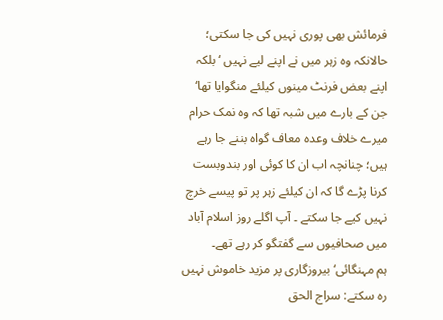فرمائش بھی پوری نہیں کی جا سکتی؛ حالانکہ وہ زہر میں نے اپنے لیے نہیں ‘بلکہ اپنے بعض فرنٹ مینوں کیلئے منگوایا تھا‘ جن کے بارے میں شبہ تھا کہ وہ نمک حرام میرے خلاف وعدہ معاف گواہ بننے جا رہے ہیں؛ چنانچہ اب ان کا کوئی اور بندوبست کرنا پڑے گا کہ ان کیلئے زہر پر تو پیسے خرچ نہیں کیے جا سکتے ۔ آپ اگلے روز اسلام آباد میں صحافیوں سے گفتگو کر رہے تھے۔
ہم مہنگائی‘ بیروزگاری پر مزید خاموش نہیں رہ سکتے: سراج الحق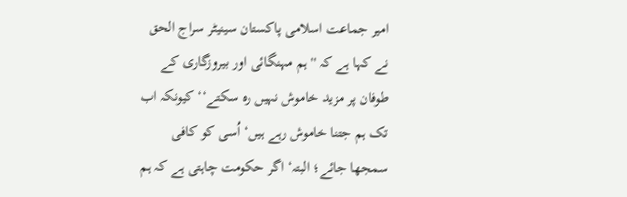امیر جماعت اسلامی پاکستان سینیٹر سراج الحق نے کہا ہے کہ ''ہم مہنگائی اور بیروزگاری کے طوفان پر مزید خاموش نہیں رہ سکتے‘‘ کیونکہ اب تک ہم جتنا خاموش رہے ہیں‘ اُسی کو کافی سمجھا جائے؛ البتہ‘ اگر حکومت چاہتی ہے کہ ہم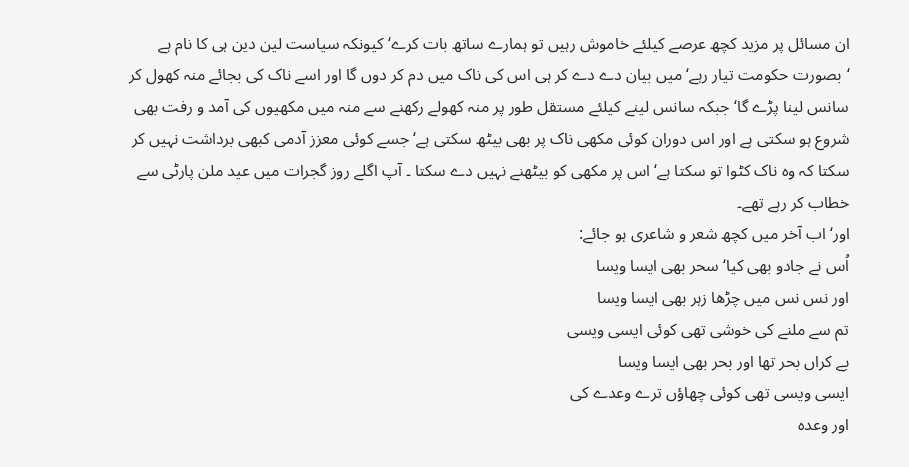ان مسائل پر مزید کچھ عرصے کیلئے خاموش رہیں تو ہمارے ساتھ بات کرے‘ کیونکہ سیاست لین دین ہی کا نام ہے ‘بصورت حکومت تیار رہے‘ میں بیان دے دے کر ہی اس کی ناک میں دم کر دوں گا اور اسے ناک کی بجائے منہ کھول کر سانس لینا پڑے گا‘ جبکہ سانس لینے کیلئے مستقل طور پر منہ کھولے رکھنے سے منہ میں مکھیوں کی آمد و رفت بھی شروع ہو سکتی ہے اور اس دوران کوئی مکھی ناک پر بھی بیٹھ سکتی ہے‘ جسے کوئی معزز آدمی کبھی برداشت نہیں کر سکتا کہ وہ ناک کٹوا تو سکتا ہے‘ اس پر مکھی کو بیٹھنے نہیں دے سکتا ۔ آپ اگلے روز گجرات میں عید ملن پارٹی سے خطاب کر رہے تھے۔
اور‘ اب آخر میں کچھ شعر و شاعری ہو جائے:
اُس نے جادو بھی کیا‘ سحر بھی ایسا ویسا
اور نس نس میں چڑھا زہر بھی ایسا ویسا
تم سے ملنے کی خوشی تھی کوئی ایسی ویسی
بے کراں بحر تھا اور بحر بھی ایسا ویسا
ایسی ویسی تھی کوئی چھاؤں ترے وعدے کی
اور وعدہ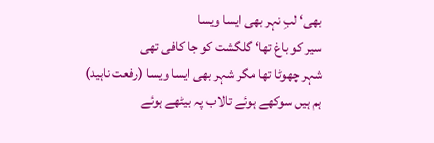بھی‘ لبِ نہر بھی ایسا ویسا
سیر کو باغ تھا‘ گلگشت کو جا کافی تھی
شہر چھوٹا تھا مگر شہر بھی ایسا ویسا (رفعت ناہید)
ہم ہیں سوکھے ہوئے تالاب پہ بیٹھے ہوئے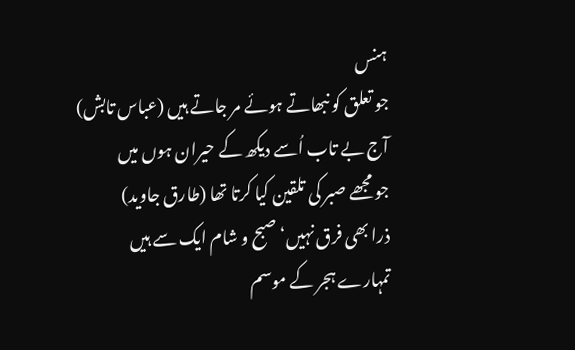ہنس
جو تعلق کو نبھاتے ہوئے مر جاتے ہیں (عباس تابش)
آج بے تاب اُسے دیکھ کے حیران ہوں میں
جو مجھے صبر کی تلقین کیا کرتا تھا (طارق جاوید)
ذرا بھی فرق نہیں‘ صبح و شام ایک سے ہیں
تمہارے ہجر کے موسم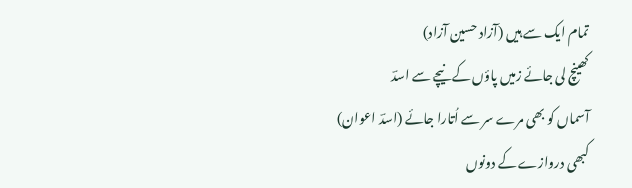تمام ایک سے ہیں (آزاد حسین آزاد)
کھینچ لی جائے زمیں پاؤں کے نیچے سے اسدؔ
آسماں کو بھی مرے سر سے اُتارا جائے (اسدؔ اعوان)
کبھی دروازے کے دونوں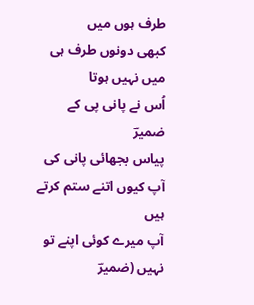طرف ہوں میں
کبھی دونوں طرف ہی میں نہیں ہوتا
اُس نے پانی پی کے ضمیرؔ
پیاس بجھائی پانی کی
آپ کیوں اتنے ستم کرتے ہیں
آپ میرے کوئی اپنے تو نہیں (ضمیرؔ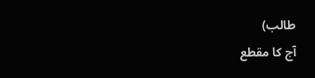طالب)
آج کا مقطع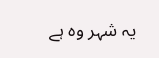یہ شہر وہ ہے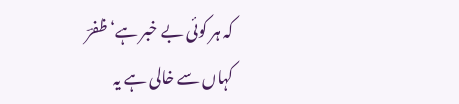کہ ہر کوئی بے خبر ہے‘ ظفرؔ
کہاں سے خالی ہے یہ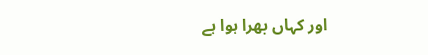اور کہاں بھرا ہوا ہے